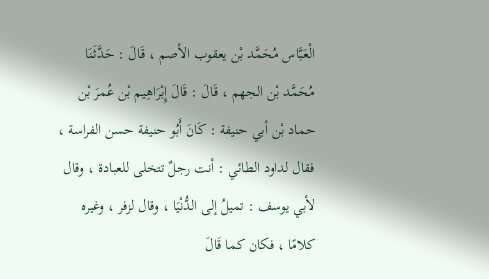الْعَبَّاس مُحَمَّد بْن يعقوب الأصم ، قَالَ : حَدَّثَنَا مُحَمَّد بْن الجهم ، قَالَ : قَالَ إِبْرَاهِيم بْن عُمرَ بْن حماد بْن أبي حنيفة : كَانَ أَبُو حنيفة حسن الفراسة ، فقال لداود الطائي : أنت رجلٌ تتخلى للعبادة ، وقال لأبي يوسف : تميلُ إلى الدُّنْيَا ، وقال لزفر ، وغيره كلامًا ، فكان كما قَالَ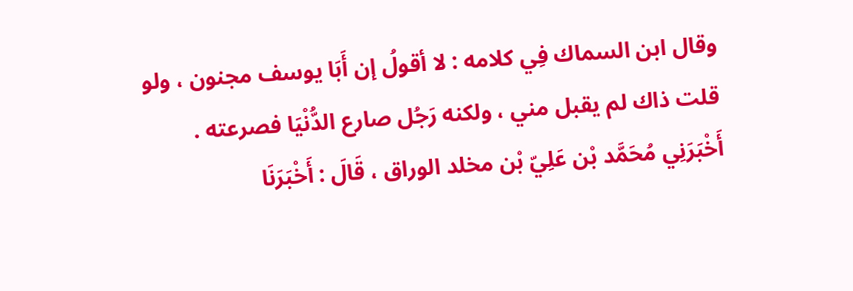وقال ابن السماك فِي كلامه : لا أقولُ إن أَبَا يوسف مجنون ، ولو قلت ذاك لم يقبل مني ، ولكنه رَجُل صارع الدُّنْيَا فصرعته .
أَخْبَرَنِي مُحَمَّد بْن عَلِيّ بْن مخلد الوراق ، قَالَ : أَخْبَرَنَا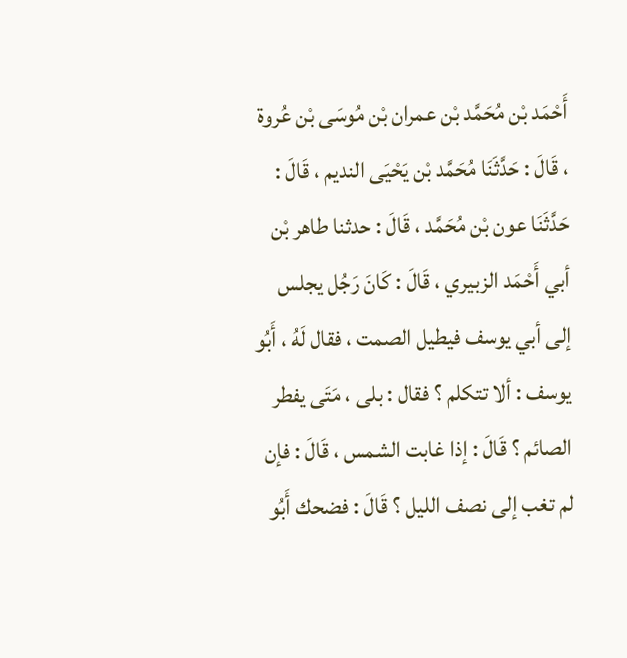أَحْمَد بْن مُحَمَّد بْن عمران بْن مُوسَى بْن عُروة ، قَالَ : حَدَّثَنَا مُحَمَّد بْن يَحْيَى النديم ، قَالَ : حَدَّثَنَا عون بْن مُحَمَّد ، قَالَ : حدثنا طاهر بْن أبي أَحْمَد الزبيري ، قَالَ : كَانَ رَجُل يجلس إلى أبي يوسف فيطيل الصمت ، فقال لَهُ ، أَبُو يوسف : ألا تتكلم ؟ فقال : بلى ، مَتَى يفطر الصائم ؟ قَالَ : إذا غابت الشمس ، قَالَ : فإن لم تغب إلى نصف الليل ؟ قَالَ : فضحك أَبُو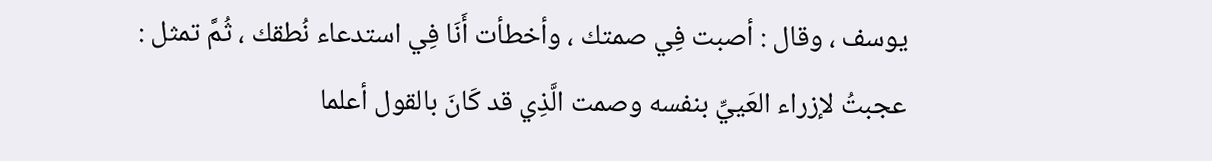يوسف ، وقال : أصبت فِي صمتك ، وأخطأت أَنَا فِي استدعاء نُطقك ، ثُمَّ تمثل :
عجبتُ لإزراء العَييِّ بنفسه وصمت الَّذِي قد كَانَ بالقول أعلما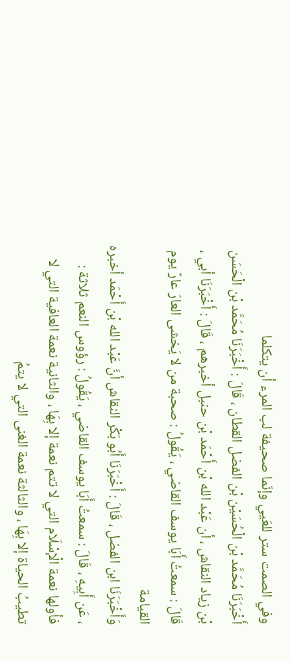وفي الصمت ستر للعَيي وإنّما صحيفة لب المرء أن يتكلما
أَخْبَرَنَا مُحَمَّد بْن الْحُسَيْن بْن الفضل القطان ، قَالَ : أَخْبَرَنَا مُحَمَّد بْن الْحَسَن بْن زياد النقاش ، أن عَبْد الله بْن أَحْمَد بْن حنبل أخبرهم ، قَالَ : أَخْبَرَنَا أبي ، قَالَ : سمعتُ أَبَا يوسف القاضي ، يَقُولُ : صحبة من لا يَخشى العارَ عارٌ يوم القيامة
وَأَخْبَرَنَا ابن الفضل ، قَالَ : أَخْبَرَنَا أَبُو بَكْر النقاش أنَّ عَبْد الله بْن أَحْمَد أخبره ، عَن أَبِيهِ ، قَالَ : سمعتُ أَبَا يوسف القاضي ، يَقُولُ : رؤوس النعم ثلاثة : فأولها نعمة الْإسْلَام التي لا تتم نعمة إلا بِهَا ، والثانية نعمة العافية التي لا تطيبُ الحياة إلا بِهَا ، والثالثة نعمة الغنى التي لا يتمُ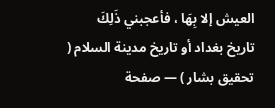العيش إلا بِهَا ، فأعجبني ذَلِكَ
تاريخ بغداد أو تاريخ مدينة السلام ( تحقيق بشار ) — صفحة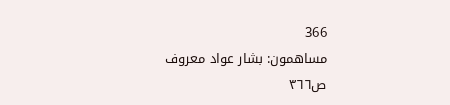366
مساهمون: بشار عواد معروف
ص٣٦٦